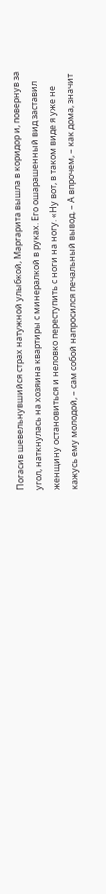Погасив шевельнувшийся страх натужной улыбкой, Маргарита вышла в коридор и, повернув за угол, наткнулась на хозяина квартиры с минералкой в руках. Его ошарашенный вид заставил женщину остановиться и неловко переступить с ноги на ногу. «Ну вот, в таком виде я уже не кажусь ему молодой, – сам собой напросился печальный вывод. – А впрочем, – как дома, значит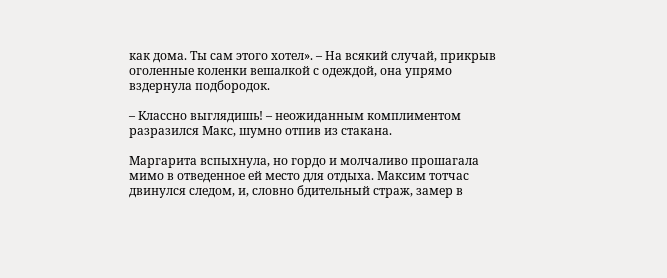как дома. Ты сам этого хотел». – На всякий случай, прикрыв оголенные коленки вешалкой с одеждой, она упрямо вздернула подбородок.

– Классно выглядишь! – неожиданным комплиментом разразился Макс, шумно отпив из стакана.

Маргарита вспыхнула, но гордо и молчаливо прошагала мимо в отведенное ей место для отдыха. Максим тотчас двинулся следом, и, словно бдительный страж, замер в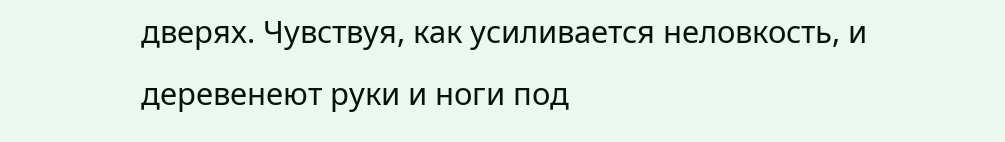дверях. Чувствуя, как усиливается неловкость, и деревенеют руки и ноги под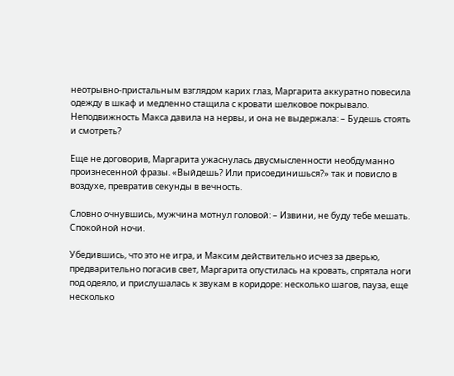неотрывно-пристальным взглядом карих глаз, Маргарита аккуратно повесила одежду в шкаф и медленно стащила с кровати шелковое покрывало. Неподвижность Макса давила на нервы, и она не выдержала: – Будешь стоять и смотреть?

Еще не договорив, Маргарита ужаснулась двусмысленности необдуманно произнесенной фразы. «Выйдешь? Или присоединишься?» так и повисло в воздухе, превратив секунды в вечность.

Словно очнувшись, мужчина мотнул головой: – Извини, не буду тебе мешать. Спокойной ночи.

Убедившись, что это не игра, и Максим действительно исчез за дверью, предварительно погасив свет, Маргарита опустилась на кровать, спрятала ноги под одеяло, и прислушалась к звукам в коридоре: несколько шагов, пауза, еще несколько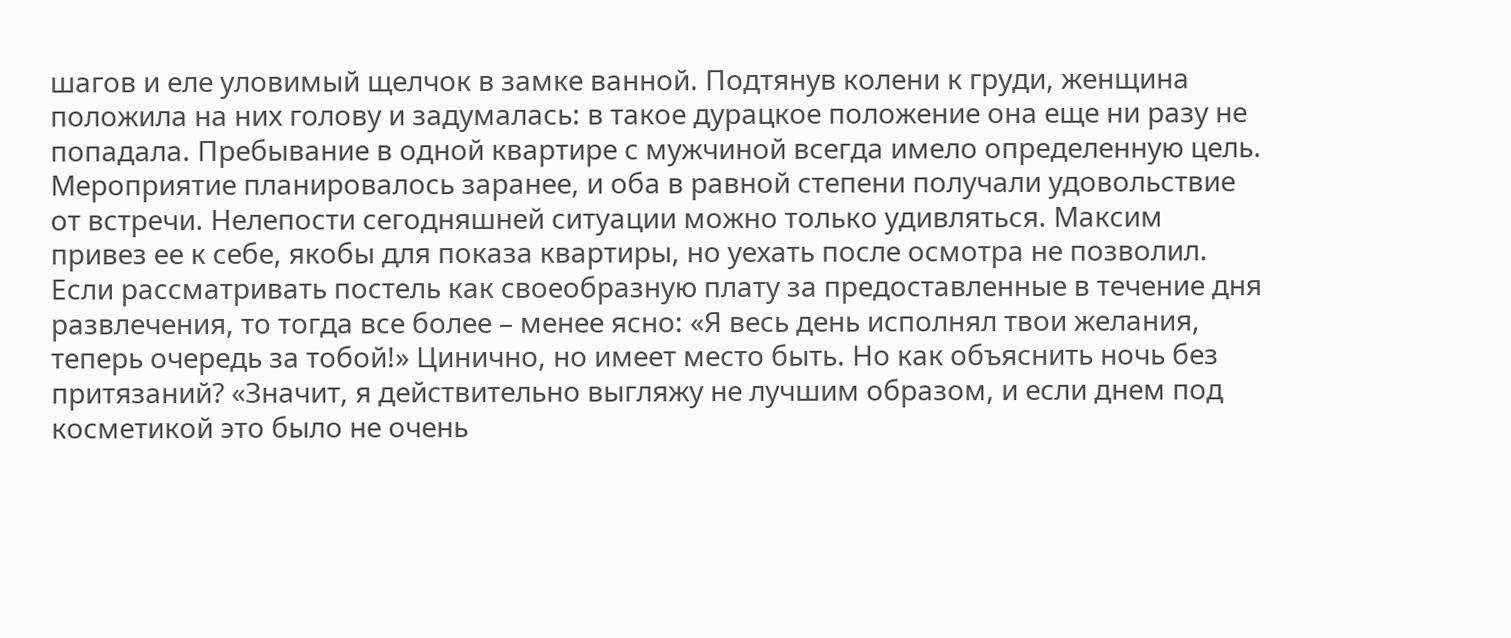шагов и еле уловимый щелчок в замке ванной. Подтянув колени к груди, женщина положила на них голову и задумалась: в такое дурацкое положение она еще ни разу не попадала. Пребывание в одной квартире с мужчиной всегда имело определенную цель. Мероприятие планировалось заранее, и оба в равной степени получали удовольствие от встречи. Нелепости сегодняшней ситуации можно только удивляться. Максим привез ее к себе, якобы для показа квартиры, но уехать после осмотра не позволил. Если рассматривать постель как своеобразную плату за предоставленные в течение дня развлечения, то тогда все более – менее ясно: «Я весь день исполнял твои желания, теперь очередь за тобой!» Цинично, но имеет место быть. Но как объяснить ночь без притязаний? «Значит, я действительно выгляжу не лучшим образом, и если днем под косметикой это было не очень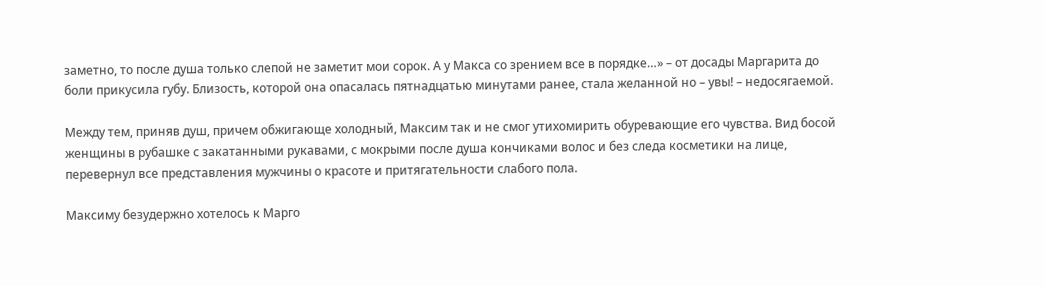заметно, то после душа только слепой не заметит мои сорок. А у Макса со зрением все в порядке…» – от досады Маргарита до боли прикусила губу. Близость, которой она опасалась пятнадцатью минутами ранее, стала желанной но – увы! – недосягаемой.

Между тем, приняв душ, причем обжигающе холодный, Максим так и не смог утихомирить обуревающие его чувства. Вид босой женщины в рубашке с закатанными рукавами, с мокрыми после душа кончиками волос и без следа косметики на лице, перевернул все представления мужчины о красоте и притягательности слабого пола.

Максиму безудержно хотелось к Марго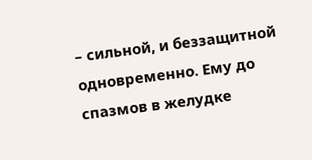– сильной, и беззащитной одновременно. Ему до спазмов в желудке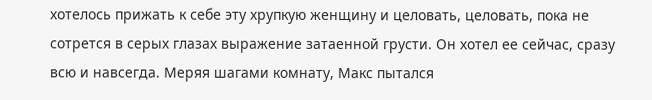хотелось прижать к себе эту хрупкую женщину и целовать, целовать, пока не сотрется в серых глазах выражение затаенной грусти. Он хотел ее сейчас, сразу всю и навсегда. Меряя шагами комнату, Макс пытался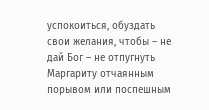успокоиться, обуздать свои желания, чтобы – не дай Бог – не отпугнуть Маргариту отчаянным порывом или поспешным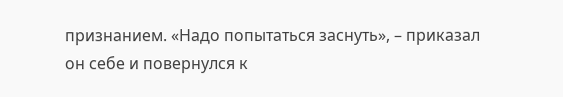признанием. «Надо попытаться заснуть», – приказал он себе и повернулся к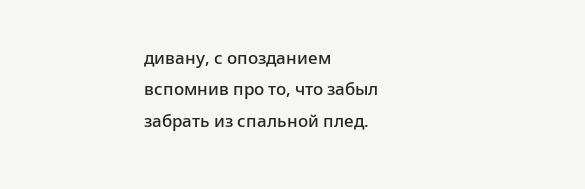дивану, с опозданием вспомнив про то, что забыл забрать из спальной плед.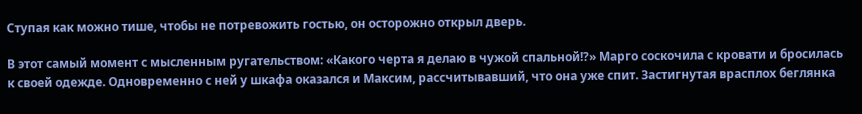Ступая как можно тише, чтобы не потревожить гостью, он осторожно открыл дверь.

В этот самый момент с мысленным ругательством: «Какого черта я делаю в чужой спальной!?» Марго соскочила с кровати и бросилась к своей одежде. Одновременно с ней у шкафа оказался и Максим, рассчитывавший, что она уже спит. Застигнутая врасплох беглянка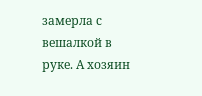замерла с вешалкой в руке. А хозяин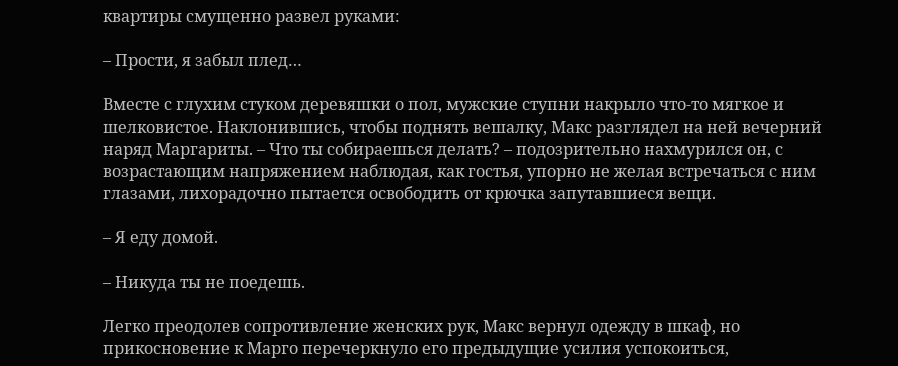квартиры смущенно развел руками:

– Прости, я забыл плед…

Вместе с глухим стуком деревяшки о пол, мужские ступни накрыло что-то мягкое и шелковистое. Наклонившись, чтобы поднять вешалку, Макс разглядел на ней вечерний наряд Маргариты. – Что ты собираешься делать? – подозрительно нахмурился он, с возрастающим напряжением наблюдая, как гостья, упорно не желая встречаться с ним глазами, лихорадочно пытается освободить от крючка запутавшиеся вещи.

– Я еду домой.

– Никуда ты не поедешь.

Легко преодолев сопротивление женских рук, Макс вернул одежду в шкаф, но прикосновение к Марго перечеркнуло его предыдущие усилия успокоиться,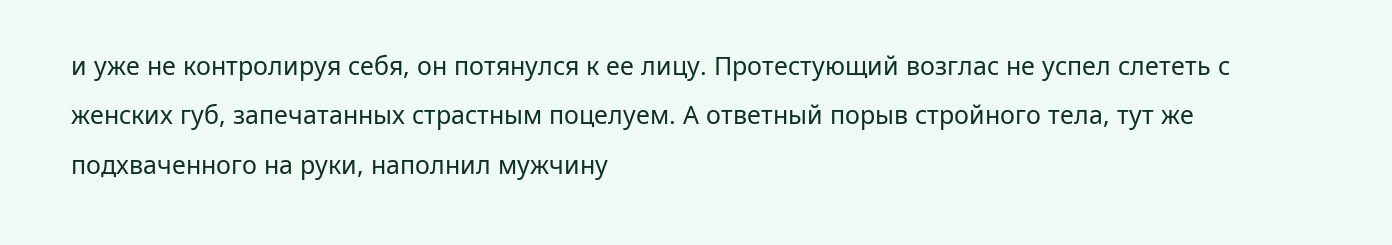и уже не контролируя себя, он потянулся к ее лицу. Протестующий возглас не успел слететь с женских губ, запечатанных страстным поцелуем. А ответный порыв стройного тела, тут же подхваченного на руки, наполнил мужчину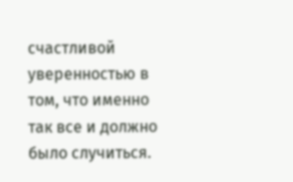счастливой уверенностью в том, что именно так все и должно было случиться.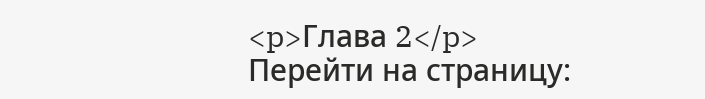<p>Глава 2</p>
Перейти на страницу: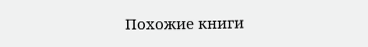Похожие книги